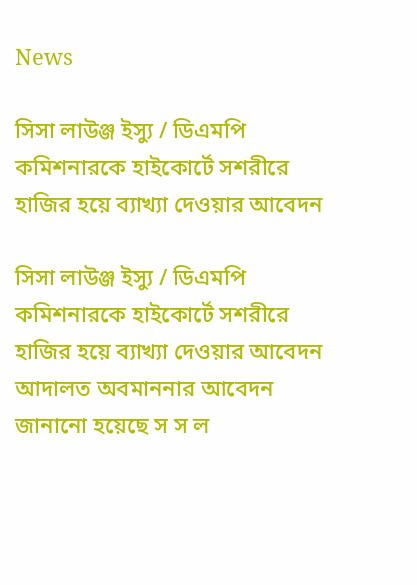News

সিসা লাউঞ্জ ইস্যু / ডিএমপি কমিশনারকে হাইকোর্টে সশরীরে হাজির হয়ে ব্যাখ্যা দেওয়ার আবেদন

সিসা লাউঞ্জ ইস্যু / ডিএমপি কমিশনারকে হাইকোর্টে সশরীরে হাজির হয়ে ব্যাখ্যা দেওয়ার আবেদন আদালত অবমাননার আবেদন জানানো হয়েছে স স ল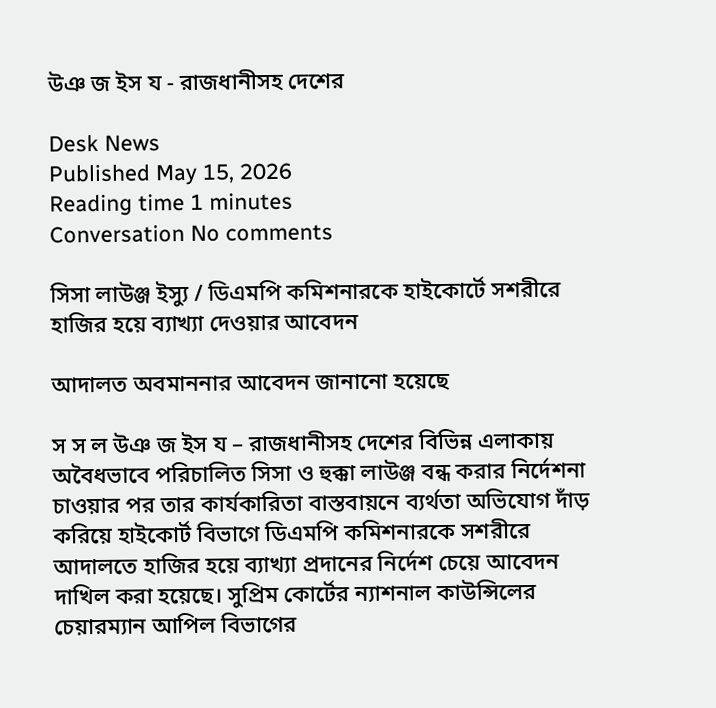উঞ জ ইস য - রাজধানীসহ দেশের

Desk News
Published May 15, 2026
Reading time 1 minutes
Conversation No comments

সিসা লাউঞ্জ ইস্যু / ডিএমপি কমিশনারকে হাইকোর্টে সশরীরে হাজির হয়ে ব্যাখ্যা দেওয়ার আবেদন

আদালত অবমাননার আবেদন জানানো হয়েছে

স স ল উঞ জ ইস য – রাজধানীসহ দেশের বিভিন্ন এলাকায় অবৈধভাবে পরিচালিত সিসা ও হুক্কা লাউঞ্জ বন্ধ করার নির্দেশনা চাওয়ার পর তার কার্যকারিতা বাস্তবায়নে ব্যর্থতা অভিযোগ দাঁড় করিয়ে হাইকোর্ট বিভাগে ডিএমপি কমিশনারকে সশরীরে আদালতে হাজির হয়ে ব্যাখ্যা প্রদানের নির্দেশ চেয়ে আবেদন দাখিল করা হয়েছে। সুপ্রিম কোর্টের ন্যাশনাল কাউন্সিলের চেয়ারম্যান আপিল বিভাগের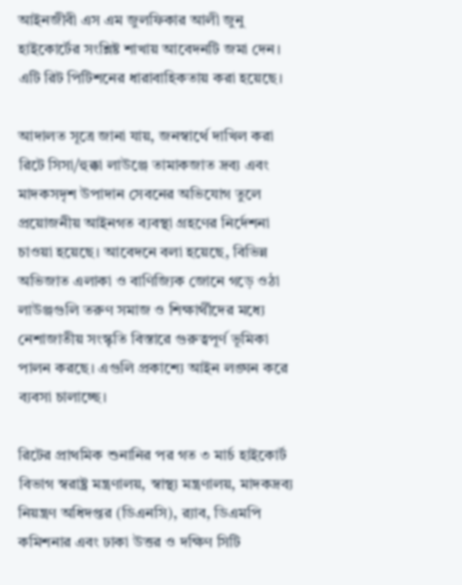আইনজীবী এস এম জুলফিকার আলী জুনু হাইকোর্টের সংশ্লিষ্ট শাখায় আবেদনটি জমা দেন। এটি রিট পিটিশনের ধারাবাহিকতায় করা হয়েছে।

আদালত সূত্রে জানা যায়, জনস্বার্থে দাখিল করা রিটে সিসা/হুক্কা লাউঞ্জে তামাকজাত দ্রব্য এবং মাদকসদৃশ উপাদান সেবনের অভিযোগ তুলে প্রয়োজনীয় আইনগত ব্যবস্থা গ্রহণের নির্দেশনা চাওয়া হয়েছে। আবেদনে বলা হয়েছে, বিভিন্ন অভিজাত এলাকা ও বাণিজ্যিক জোনে গড়ে ওঠা লাউঞ্জগুলি তরুণ সমাজ ও শিক্ষার্থীদের মধ্যে নেশাজাতীয় সংস্কৃতি বিস্তারে গুরুত্বপূর্ণ ভূমিকা পালন করছে। এগুলি প্রকাশ্যে আইন লঙ্ঘন করে ব্যবসা চালাচ্ছে।

রিটের প্রাথমিক শুনানির পর গত ৩ মার্চ হাইকোর্ট বিভাগ স্বরাষ্ট্র মন্ত্রণালয়, স্বাস্থ্য মন্ত্রণালয়, মাদকদ্রব্য নিয়ন্ত্রণ অধিদপ্তর (ডিএনসি), র‍্যাব, ডিএমপি কমিশনার এবং ঢাকা উত্তর ও দক্ষিণ সিটি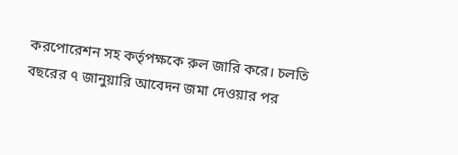করপোরেশন সহ কর্তৃপক্ষকে রুল জারি করে। চলতি বছরের ৭ জানুয়ারি আবেদন জমা দেওয়ার পর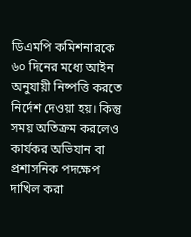ডিএমপি কমিশনারকে ৬০ দিনের মধ্যে আইন অনুযায়ী নিষ্পত্তি করতে নির্দেশ দেওয়া হয়। কিন্তু সময় অতিক্রম করলেও কার্যকর অভিযান বা প্রশাসনিক পদক্ষেপ দাখিল করা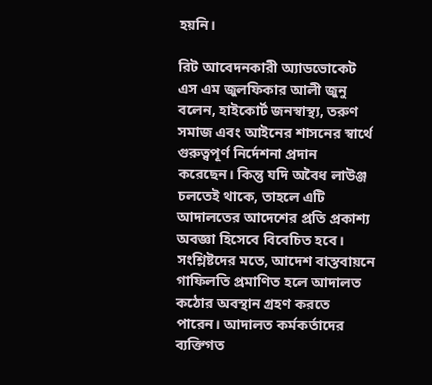হয়নি।

রিট আবেদনকারী অ্যাডভোকেট এস এম জুলফিকার আলী জুনু বলেন, হাইকোর্ট জনস্বাস্থ্য, তরুণ সমাজ এবং আইনের শাসনের স্বার্থে গুরুত্বপূর্ণ নির্দেশনা প্রদান করেছেন। কিন্তু যদি অবৈধ লাউঞ্জ চলতেই থাকে, তাহলে এটি আদালতের আদেশের প্রতি প্রকাশ্য অবজ্ঞা হিসেবে বিবেচিত হবে। সংশ্লিষ্টদের মতে, আদেশ বাস্তবায়নে গাফিলতি প্রমাণিত হলে আদালত কঠোর অবস্থান গ্রহণ করতে পারেন। আদালত কর্মকর্তাদের ব্যক্তিগত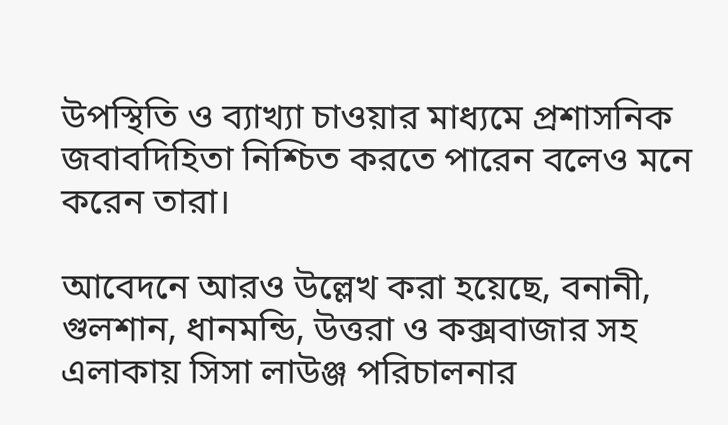উপস্থিতি ও ব্যাখ্যা চাওয়ার মাধ্যমে প্রশাসনিক জবাবদিহিতা নিশ্চিত করতে পারেন বলেও মনে করেন তারা।

আবেদনে আরও উল্লেখ করা হয়েছে, বনানী, গুলশান, ধানমন্ডি, উত্তরা ও কক্সবাজার সহ এলাকায় সিসা লাউঞ্জ পরিচালনার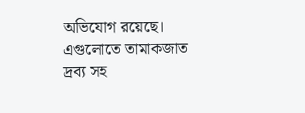অভিযোগ রয়েছে। এগুলোতে তামাকজাত দ্রব্য সহ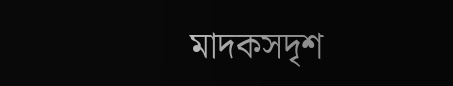মাদকসদৃশ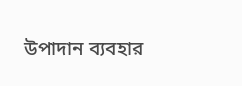উপাদান ব্যবহার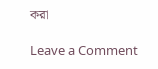করা

Leave a Comment